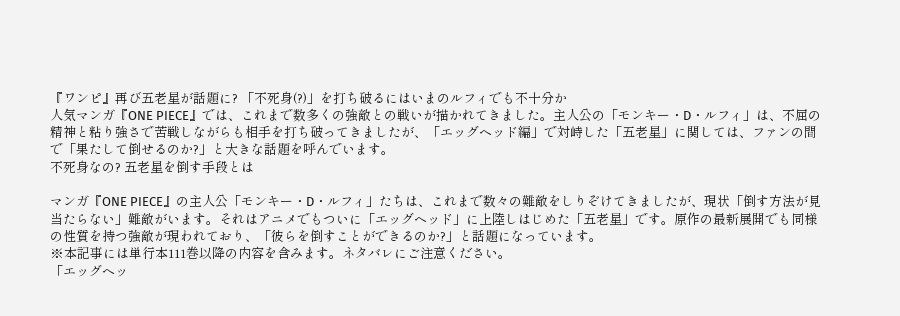『ワンピ』再び五老星が話題に? 「不死身(?)」を打ち破るにはいまのルフィでも不十分か
人気マンガ『ONE PIECE』では、これまで数多くの強敵との戦いが描かれてきました。主人公の「モンキー・D・ルフィ」は、不屈の精神と粘り強さで苦戦しながらも相手を打ち破ってきましたが、「エッグヘッド編」で対峙した「五老星」に関しては、ファンの間で「果たして倒せるのか?」と大きな話題を呼んでいます。
不死身なの? 五老星を倒す手段とは

マンガ『ONE PIECE』の主人公「モンキー・D・ルフィ」たちは、これまで数々の難敵をしりぞけてきましたが、現状「倒す方法が見当たらない」難敵がいます。それはアニメでもついに「エッグヘッド」に上陸しはじめた「五老星」です。原作の最新展開でも同様の性質を持つ強敵が現われており、「彼らを倒すことができるのか?」と話題になっています。
※本記事には単行本111巻以降の内容を含みます。ネタバレにご注意ください。
「エッグヘッ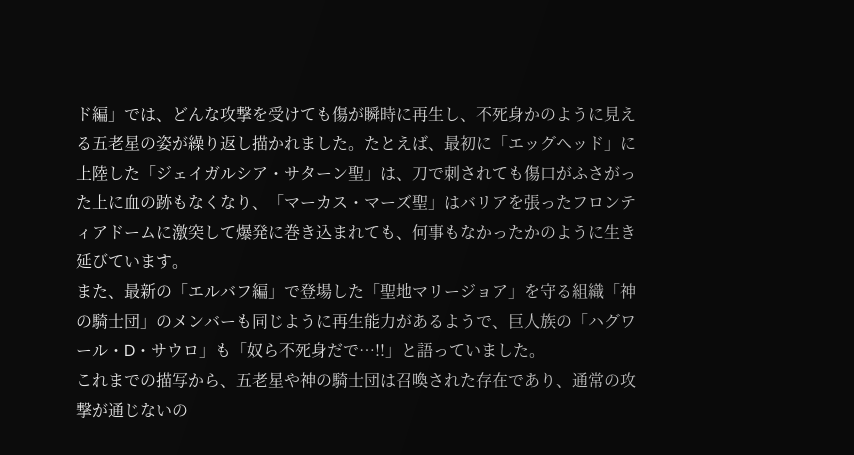ド編」では、どんな攻撃を受けても傷が瞬時に再生し、不死身かのように見える五老星の姿が繰り返し描かれました。たとえば、最初に「エッグヘッド」に上陸した「ジェイガルシア・サターン聖」は、刀で刺されても傷口がふさがった上に血の跡もなくなり、「マーカス・マーズ聖」はバリアを張ったフロンティアドームに激突して爆発に巻き込まれても、何事もなかったかのように生き延びています。
また、最新の「エルバフ編」で登場した「聖地マリージョア」を守る組織「神の騎士団」のメンバーも同じように再生能力があるようで、巨人族の「ハグワール・D・サウロ」も「奴ら不死身だで…!!」と語っていました。
これまでの描写から、五老星や神の騎士団は召喚された存在であり、通常の攻撃が通じないの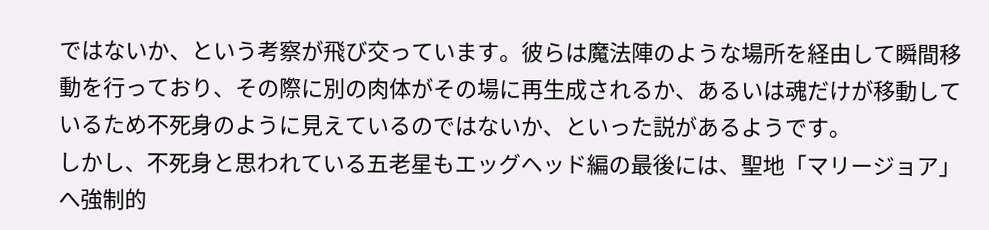ではないか、という考察が飛び交っています。彼らは魔法陣のような場所を経由して瞬間移動を行っており、その際に別の肉体がその場に再生成されるか、あるいは魂だけが移動しているため不死身のように見えているのではないか、といった説があるようです。
しかし、不死身と思われている五老星もエッグヘッド編の最後には、聖地「マリージョア」へ強制的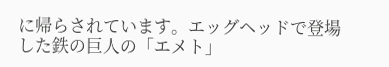に帰らされています。エッグヘッドで登場した鉄の巨人の「エメト」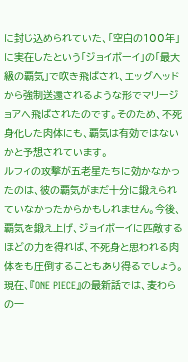に封じ込められていた、「空白の100年」に実在したという「ジョイボーイ」の「最大級の覇気」で吹き飛ばされ、エッグヘッドから強制送還されるような形でマリージョアへ飛ばされたのです。そのため、不死身化した肉体にも、覇気は有効ではないかと予想されています。
ルフィの攻撃が五老星たちに効かなかったのは、彼の覇気がまだ十分に鍛えられていなかったからかもしれません。今後、覇気を鍛え上げ、ジョイボーイに匹敵するほどの力を得れば、不死身と思われる肉体をも圧倒することもあり得るでしょう。
現在、『ONE PIECE』の最新話では、麦わらの一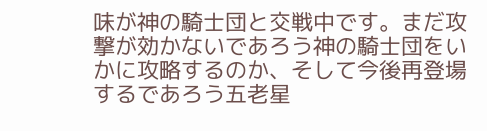味が神の騎士団と交戦中です。まだ攻撃が効かないであろう神の騎士団をいかに攻略するのか、そして今後再登場するであろう五老星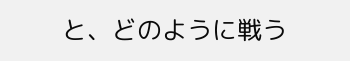と、どのように戦う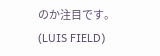のか注目です。
(LUIS FIELD)